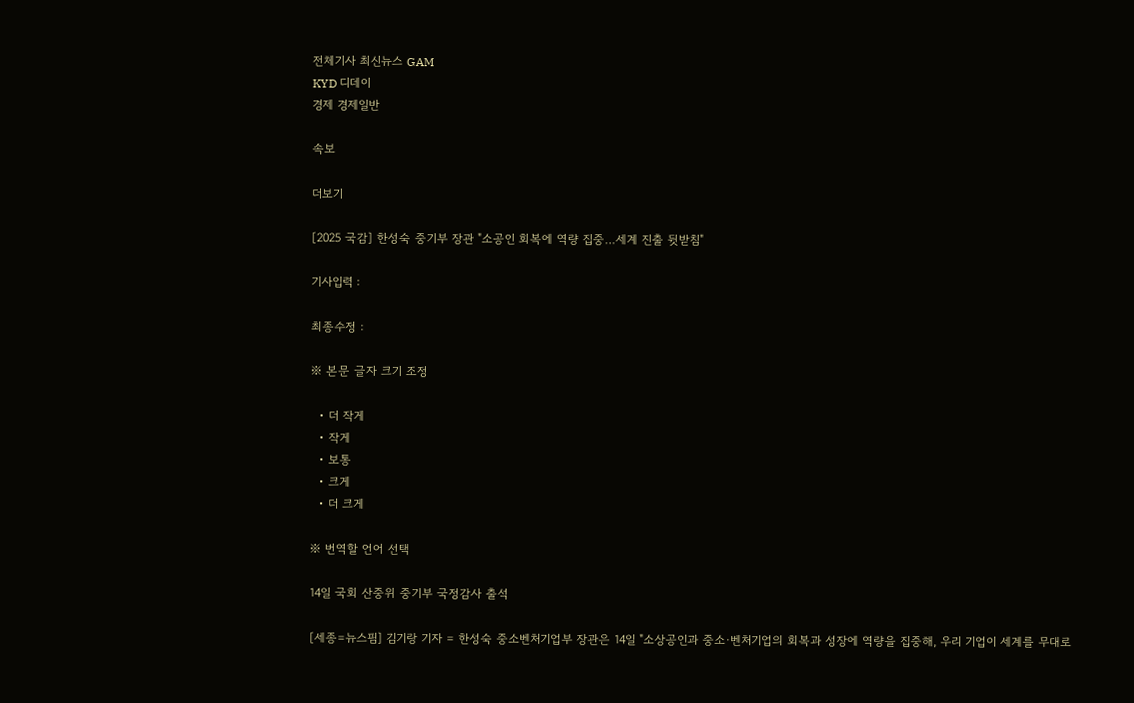전체기사 최신뉴스 GAM
KYD 디데이
경제 경제일반

속보

더보기

[2025 국감] 한성숙 중기부 장관 "소공인 회복에 역량 집중…세계 진출 뒷받침"

기사입력 :

최종수정 :

※ 본문 글자 크기 조정

  • 더 작게
  • 작게
  • 보통
  • 크게
  • 더 크게

※ 번역할 언어 선택

14일 국회 산중위 중기부 국정감사 출석

[세종=뉴스핌] 김기랑 기자 = 한성숙 중소벤처기업부 장관은 14일 "소상공인과 중소·벤처기업의 회복과 성장에 역량을 집중해, 우리 기업이 세계를 무대로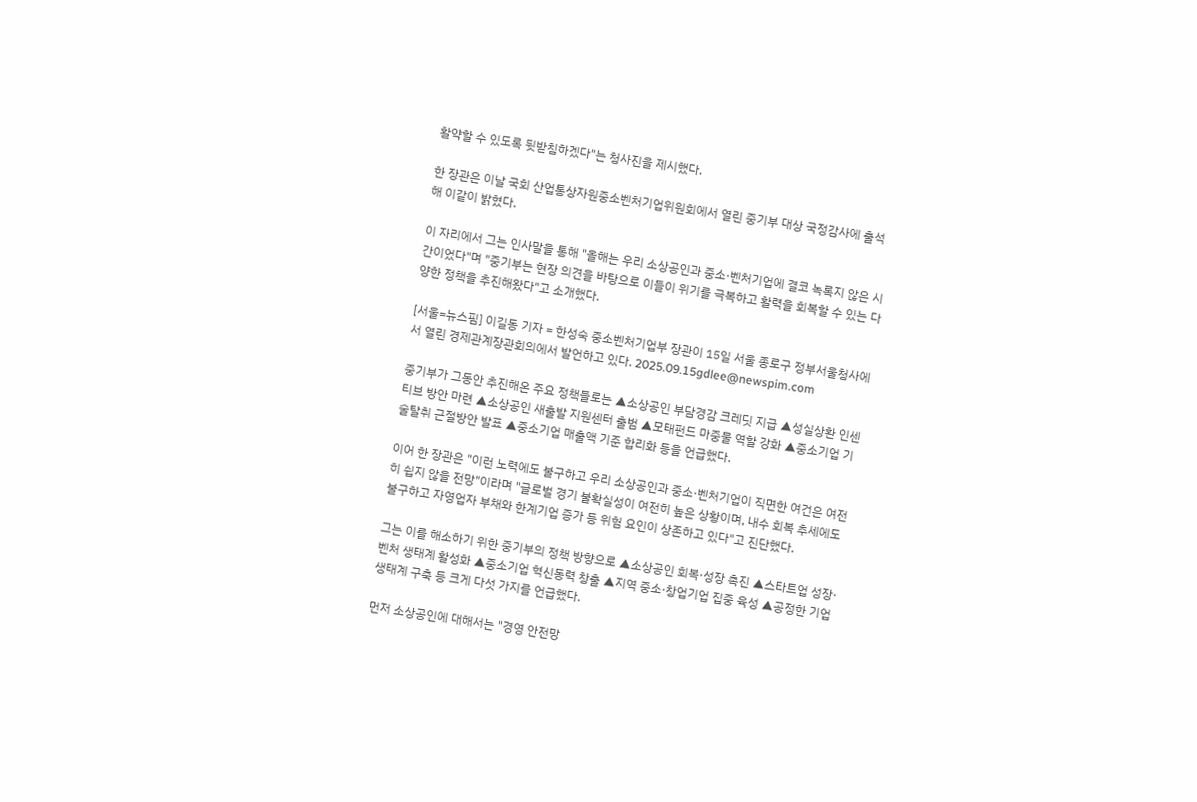활약할 수 있도록 뒷받침하겠다"는 청사진을 제시했다.

한 장관은 이날 국회 산업통상자원중소벤처기업위원회에서 열린 중기부 대상 국정감사에 출석해 이같이 밝혔다.

이 자리에서 그는 인사말을 통해 "올해는 우리 소상공인과 중소·벤처기업에 결코 녹록지 않은 시간이었다"며 "중기부는 현장 의견을 바탕으로 이들이 위기를 극복하고 활력을 회복할 수 있는 다양한 정책을 추진해왔다"고 소개했다.

[서울=뉴스핌] 이길동 기자 = 한성숙 중소벤처기업부 장관이 15일 서울 종로구 정부서울청사에서 열린 경제관계장관회의에서 발언하고 있다. 2025.09.15gdlee@newspim.com

중기부가 그동안 추진해온 주요 정책들로는 ▲소상공인 부담경감 크레딧 지급 ▲성실상환 인센티브 방안 마련 ▲소상공인 새출발 지원센터 출범 ▲모태펀드 마중물 역할 강화 ▲중소기업 기술탈취 근절방안 발표 ▲중소기업 매출액 기준 합리화 등을 언급했다.

이어 한 장관은 "이런 노력에도 불구하고 우리 소상공인과 중소·벤처기업이 직면한 여건은 여전히 쉽지 않을 전망"이라며 "글로벌 경기 불확실성이 여전히 높은 상황이며, 내수 회복 추세에도 불구하고 자영업자 부채와 한계기업 증가 등 위험 요인이 상존하고 있다"고 진단했다.

그는 이를 해소하기 위한 중기부의 정책 방향으로 ▲소상공인 회복·성장 촉진 ▲스타트업 성장·벤처 생태계 활성화 ▲중소기업 혁신동력 창출 ▲지역 중소·창업기업 집중 육성 ▲공정한 기업 생태계 구축 등 크게 다섯 가지를 언급했다.

먼저 소상공인에 대해서는 "경영 안전망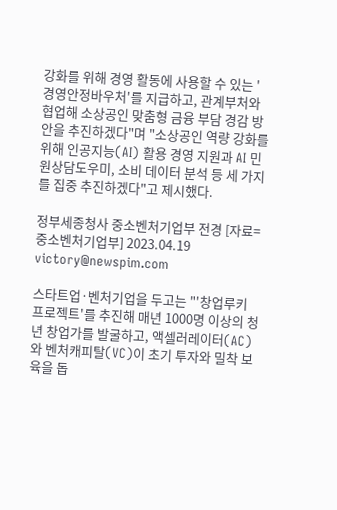강화를 위해 경영 활동에 사용할 수 있는 '경영안정바우처'를 지급하고, 관계부처와 협업해 소상공인 맞춤형 금융 부담 경감 방안을 추진하겠다"며 "소상공인 역량 강화를 위해 인공지능(AI) 활용 경영 지원과 AI 민원상담도우미, 소비 데이터 분석 등 세 가지를 집중 추진하겠다"고 제시했다.

정부세종청사 중소벤처기업부 전경 [자료=중소벤처기업부] 2023.04.19 victory@newspim.com

스타트업·벤처기업을 두고는 "'창업루키 프로젝트'를 추진해 매년 1000명 이상의 청년 창업가를 발굴하고, 액셀러레이터(AC)와 벤처캐피탈(VC)이 초기 투자와 밀착 보육을 돕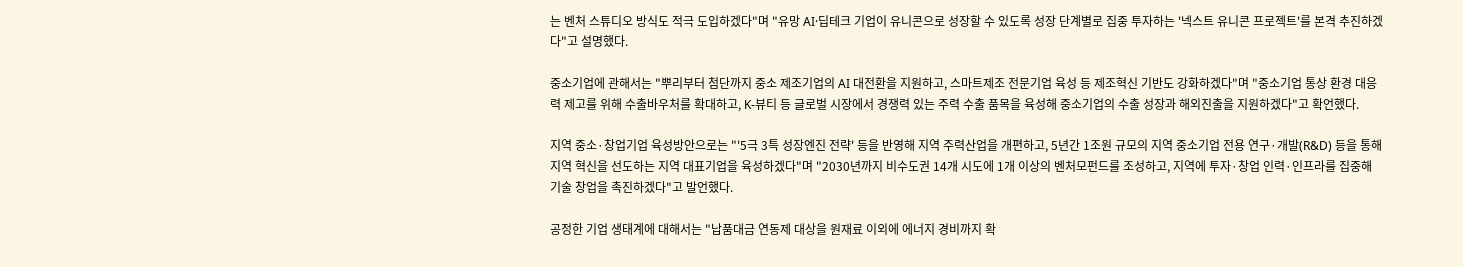는 벤처 스튜디오 방식도 적극 도입하겠다"며 "유망 AI·딥테크 기업이 유니콘으로 성장할 수 있도록 성장 단계별로 집중 투자하는 '넥스트 유니콘 프로젝트'를 본격 추진하겠다"고 설명했다.

중소기업에 관해서는 "뿌리부터 첨단까지 중소 제조기업의 AI 대전환을 지원하고, 스마트제조 전문기업 육성 등 제조혁신 기반도 강화하겠다"며 "중소기업 통상 환경 대응력 제고를 위해 수출바우처를 확대하고, K-뷰티 등 글로벌 시장에서 경쟁력 있는 주력 수출 품목을 육성해 중소기업의 수출 성장과 해외진출을 지원하겠다"고 확언했다.

지역 중소·창업기업 육성방안으로는 "'5극 3특 성장엔진 전략' 등을 반영해 지역 주력산업을 개편하고, 5년간 1조원 규모의 지역 중소기업 전용 연구·개발(R&D) 등을 통해 지역 혁신을 선도하는 지역 대표기업을 육성하겠다"며 "2030년까지 비수도권 14개 시도에 1개 이상의 벤처모펀드를 조성하고, 지역에 투자·창업 인력·인프라를 집중해 기술 창업을 촉진하겠다"고 발언했다.

공정한 기업 생태계에 대해서는 "납품대금 연동제 대상을 원재료 이외에 에너지 경비까지 확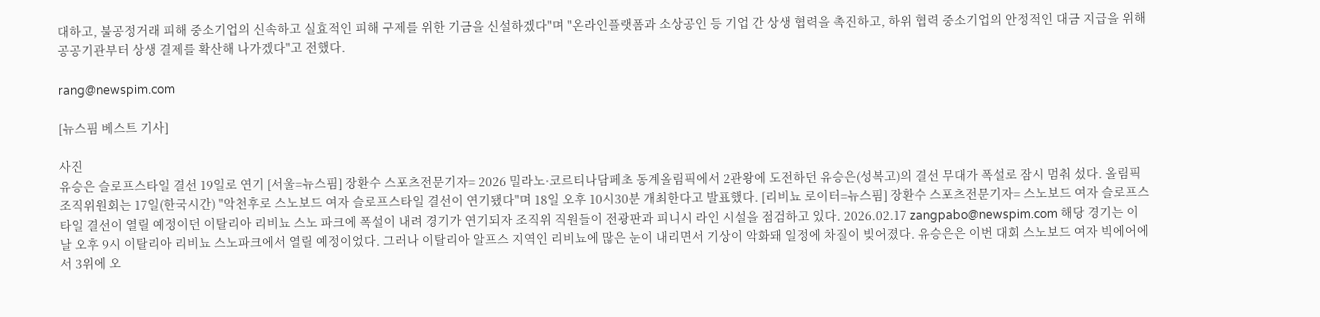대하고, 불공정거래 피해 중소기업의 신속하고 실효적인 피해 구제를 위한 기금을 신설하겠다"며 "온라인플랫폼과 소상공인 등 기업 간 상생 협력을 촉진하고, 하위 협력 중소기업의 안정적인 대금 지급을 위해 공공기관부터 상생 결제를 확산해 나가겠다"고 전했다.

rang@newspim.com

[뉴스핌 베스트 기사]

사진
유승은 슬로프스타일 결선 19일로 연기 [서울=뉴스핌] 장환수 스포츠전문기자= 2026 밀라노·코르티나담페초 동계올림픽에서 2관왕에 도전하던 유승은(성복고)의 결선 무대가 폭설로 잠시 멈춰 섰다. 올림픽 조직위원회는 17일(한국시간) "악천후로 스노보드 여자 슬로프스타일 결선이 연기됐다"며 18일 오후 10시30분 개최한다고 발표했다. [리비뇨 로이터=뉴스핌] 장환수 스포츠전문기자= 스노보드 여자 슬로프스타일 결선이 열릴 예정이던 이탈리아 리비뇨 스노 파크에 폭설이 내려 경기가 연기되자 조직위 직원들이 전광판과 피니시 라인 시설을 점검하고 있다. 2026.02.17 zangpabo@newspim.com 해당 경기는 이날 오후 9시 이탈리아 리비뇨 스노파크에서 열릴 예정이었다. 그러나 이탈리아 알프스 지역인 리비뇨에 많은 눈이 내리면서 기상이 악화돼 일정에 차질이 빚어졌다. 유승은은 이번 대회 스노보드 여자 빅에어에서 3위에 오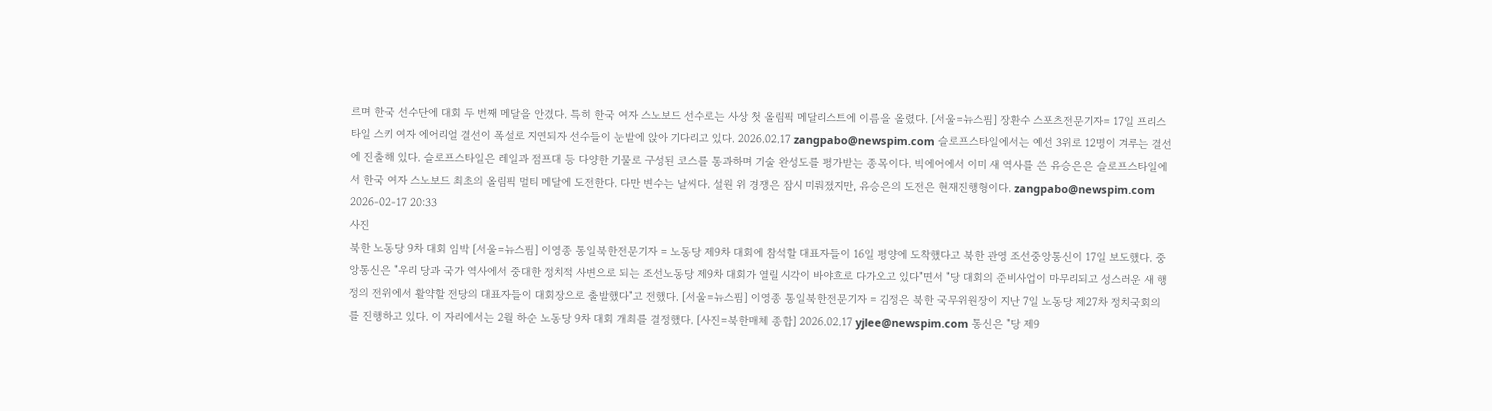르며 한국 선수단에 대회 두 번째 메달을 안겼다. 특히 한국 여자 스노보드 선수로는 사상 첫 올림픽 메달리스트에 이름을 올렸다. [서울=뉴스핌] 장환수 스포츠전문기자= 17일 프리스타일 스키 여자 에어리얼 결선이 폭설로 지연되자 선수들이 눈밭에 앉아 기다리고 있다. 2026.02.17 zangpabo@newspim.com 슬로프스타일에서는 예선 3위로 12명이 겨루는 결선에 진출해 있다. 슬로프스타일은 레일과 점프대 등 다양한 기물로 구성된 코스를 통과하며 기술 완성도를 평가받는 종목이다. 빅에어에서 이미 새 역사를 쓴 유승은은 슬로프스타일에서 한국 여자 스노보드 최초의 올림픽 멀티 메달에 도전한다. 다만 변수는 날씨다. 설원 위 경쟁은 잠시 미뤄졌지만, 유승은의 도전은 현재진행형이다. zangpabo@newspim.com 2026-02-17 20:33
사진
북한 노동당 9차 대회 임박 [서울=뉴스핌] 이영종 통일북한전문기자 = 노동당 제9차 대회에 참석할 대표자들이 16일 평양에 도착했다고 북한 관영 조선중앙통신이 17일 보도했다. 중앙통신은 "우리 당과 국가 역사에서 중대한 정치적 사변으로 되는 조선노동당 제9차 대회가 열릴 시각이 바야흐로 다가오고 있다"면서 "당 대회의 준비사업이 마무리되고 성스러운 새 행정의 전위에서 활약할 전당의 대표자들이 대회장으로 출발했다"고 전했다. [서울=뉴스핌] 이영종 통일북한전문기자 = 김정은 북한 국무위원장이 지난 7일 노동당 제27차 정치국회의를 진행하고 있다. 이 자리에서는 2월 하순 노동당 9차 대회 개최를 결정했다. [사진=북한매체 종합] 2026.02.17 yjlee@newspim.com 통신은 "당 제9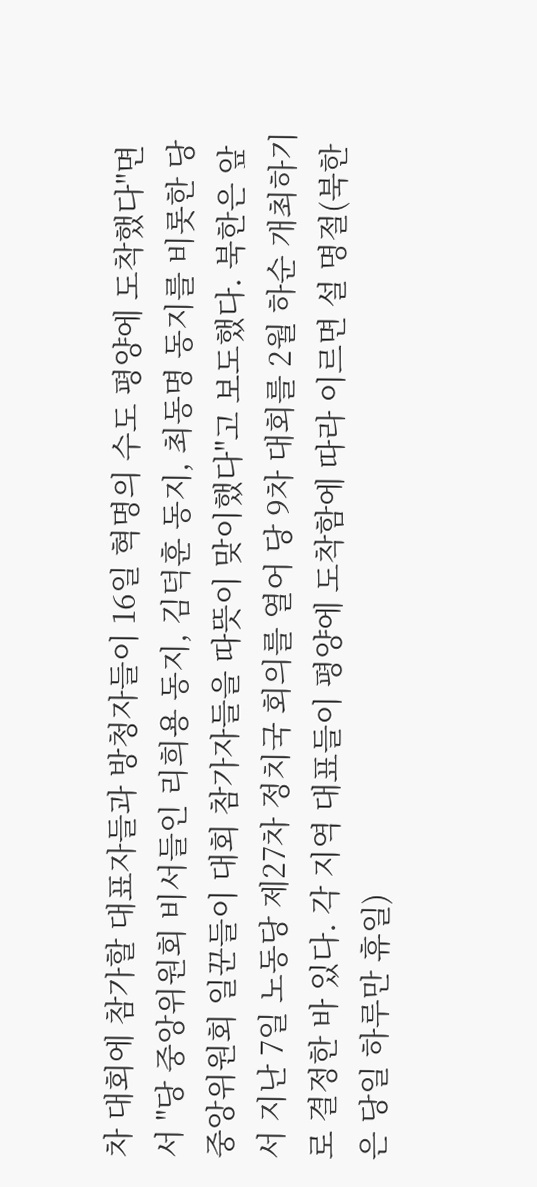차 대회에 참가할 대표자들과 방청자들이 16일 혁명의 수도 평양에 도착했다"면서 "당 중앙위원회 비서들인 리희용 동지, 김덕훈 동지, 최동명 동지를 비롯한 당 중앙위원회 일꾼들이 대회 참가자들을 따뜻이 맞이했다"고 보도했다. 북한은 앞서 지난 7일 노동당 제27차 정치국 회의를 열어 당 9차 대회를 2월 하순 개최하기로 결정한 바 있다. 각 지역 대표들이 평양에 도착함에 따라 이르면 설 명절(북한은 당일 하루만 휴일)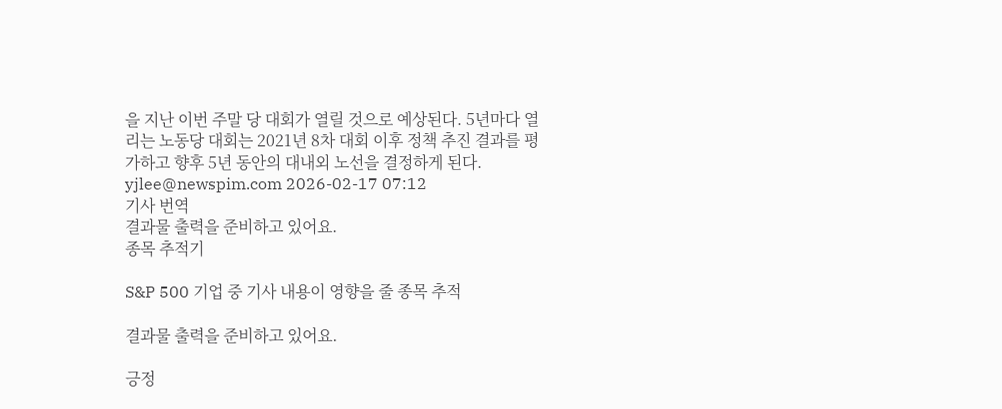을 지난 이번 주말 당 대회가 열릴 것으로 예상된다. 5년마다 열리는 노동당 대회는 2021년 8차 대회 이후 정책 추진 결과를 평가하고 향후 5년 동안의 대내외 노선을 결정하게 된다. yjlee@newspim.com 2026-02-17 07:12
기사 번역
결과물 출력을 준비하고 있어요.
종목 추적기

S&P 500 기업 중 기사 내용이 영향을 줄 종목 추적

결과물 출력을 준비하고 있어요.

긍정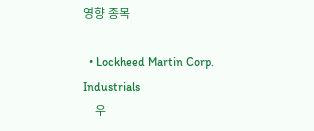영향 종목

  • Lockheed Martin Corp. Industrials
    우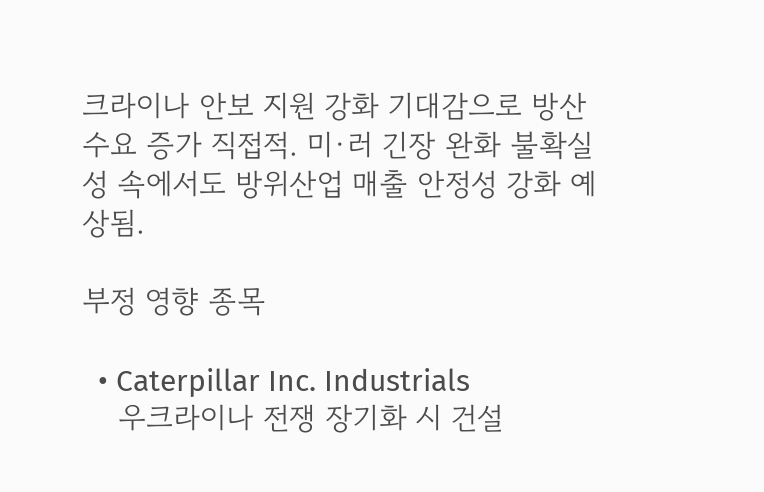크라이나 안보 지원 강화 기대감으로 방산 수요 증가 직접적. 미·러 긴장 완화 불확실성 속에서도 방위산업 매출 안정성 강화 예상됨.

부정 영향 종목

  • Caterpillar Inc. Industrials
    우크라이나 전쟁 장기화 시 건설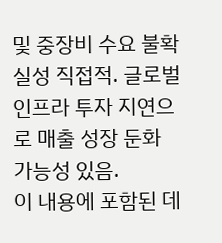및 중장비 수요 불확실성 직접적. 글로벌 인프라 투자 지연으로 매출 성장 둔화 가능성 있음.
이 내용에 포함된 데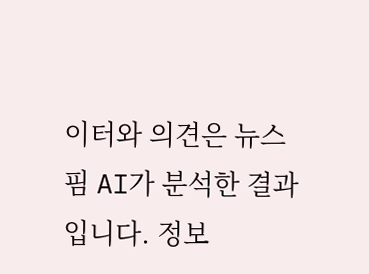이터와 의견은 뉴스핌 AI가 분석한 결과입니다. 정보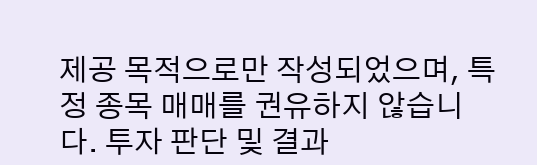제공 목적으로만 작성되었으며, 특정 종목 매매를 권유하지 않습니다. 투자 판단 및 결과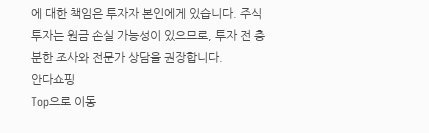에 대한 책임은 투자자 본인에게 있습니다. 주식 투자는 원금 손실 가능성이 있으므로, 투자 전 충분한 조사와 전문가 상담을 권장합니다.
안다쇼핑
Top으로 이동